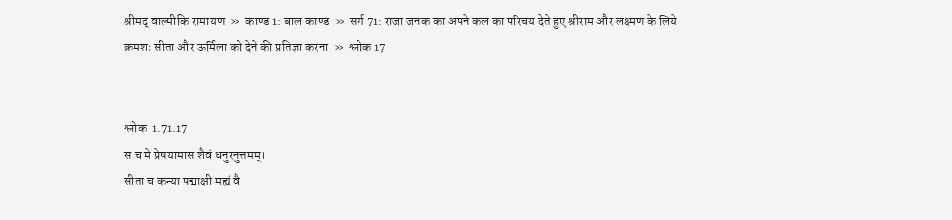श्रीमद् वाल्मीकि रामायण  »  काण्ड 1: बाल काण्ड  »  सर्ग 71: राजा जनक का अपने कल का परिचय देते हुए श्रीराम और लक्ष्मण के लिये क्रमशः सीता और ऊर्मिला को देने की प्रतिज्ञा करना  »  श्लोक 17


श्लोक  1.71.17
स च मे प्रेषयामास शैवं धनुरनुत्तमम्।
सीता च कन्या पद्माक्षी मह्यं वै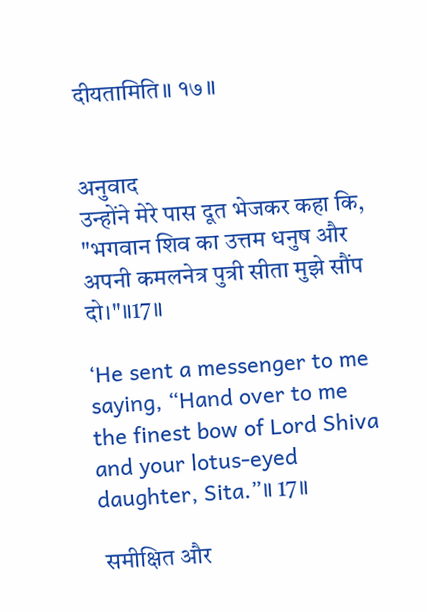दीयतामिति॥ १७॥


अनुवाद
उन्होंने मेरे पास दूत भेजकर कहा कि, "भगवान शिव का उत्तम धनुष और अपनी कमलनेत्र पुत्री सीता मुझे सौंप दो।"॥17॥

‘He sent a messenger to me saying, “Hand over to me the finest bow of Lord Shiva and your lotus-eyed daughter, Sita.”॥ 17॥

 समीक्षित और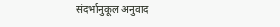संदर्भानुकूल अनुवाद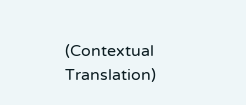(Contextual Translation)